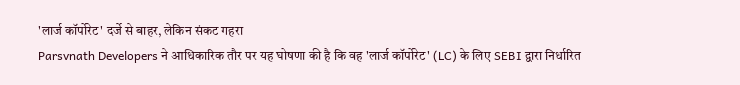'लार्ज कॉर्पोरेट' दर्जे से बाहर, लेकिन संकट गहरा
Parsvnath Developers ने आधिकारिक तौर पर यह घोषणा की है कि वह 'लार्ज कॉर्पोरेट' (LC) के लिए SEBI द्वारा निर्धारित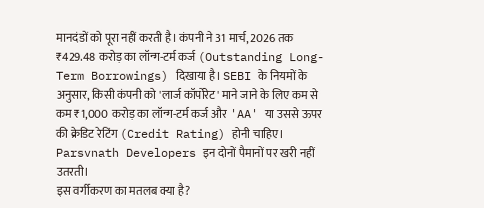मानदंडों को पूरा नहीं करती है। कंपनी ने 31 मार्च, 2026 तक ₹429.48 करोड़ का लॉन्ग-टर्म कर्ज (Outstanding Long-Term Borrowings) दिखाया है। SEBI के नियमों के अनुसार, किसी कंपनी को 'लार्ज कॉर्पोरेट' माने जाने के लिए कम से कम ₹1,000 करोड़ का लॉन्ग-टर्म कर्ज और 'AA' या उससे ऊपर की क्रेडिट रेटिंग (Credit Rating) होनी चाहिए। Parsvnath Developers इन दोनों पैमानों पर खरी नहीं उतरती।
इस वर्गीकरण का मतलब क्या है?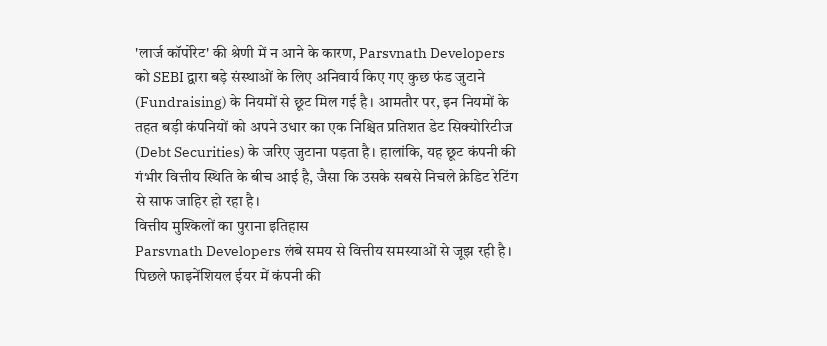'लार्ज कॉर्पोरेट' की श्रेणी में न आने के कारण, Parsvnath Developers को SEBI द्वारा बड़े संस्थाओं के लिए अनिवार्य किए गए कुछ फंड जुटाने (Fundraising) के नियमों से छूट मिल गई है। आमतौर पर, इन नियमों के तहत बड़ी कंपनियों को अपने उधार का एक निश्चित प्रतिशत डेट सिक्योरिटीज (Debt Securities) के जरिए जुटाना पड़ता है। हालांकि, यह छूट कंपनी की गंभीर वित्तीय स्थिति के बीच आई है, जैसा कि उसके सबसे निचले क्रेडिट रेटिंग से साफ जाहिर हो रहा है।
वित्तीय मुश्किलों का पुराना इतिहास
Parsvnath Developers लंबे समय से वित्तीय समस्याओं से जूझ रही है। पिछले फाइनेंशियल ईयर में कंपनी की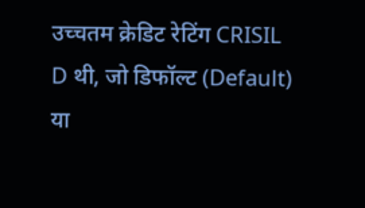उच्चतम क्रेडिट रेटिंग CRISIL D थी, जो डिफॉल्ट (Default) या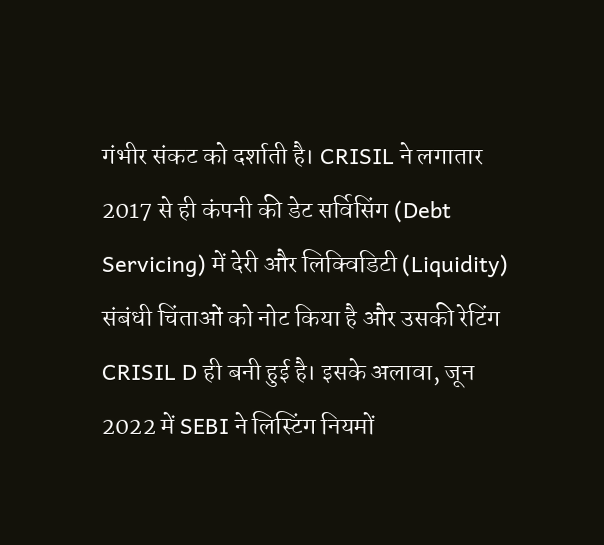गंभीर संकट को दर्शाती है। CRISIL ने लगातार 2017 से ही कंपनी की डेट सर्विसिंग (Debt Servicing) में देरी और लिक्विडिटी (Liquidity) संबंधी चिंताओं को नोट किया है और उसकी रेटिंग CRISIL D ही बनी हुई है। इसके अलावा, जून 2022 में SEBI ने लिस्टिंग नियमों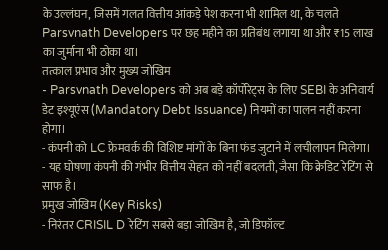के उल्लंघन, जिसमें गलत वित्तीय आंकड़े पेश करना भी शामिल था, के चलते Parsvnath Developers पर छह महीने का प्रतिबंध लगाया था और ₹15 लाख का जुर्माना भी ठोका था।
तत्काल प्रभाव और मुख्य जोखिम
- Parsvnath Developers को अब बड़े कॉर्पोरेट्स के लिए SEBI के अनिवार्य डेट इश्यूएंस (Mandatory Debt Issuance) नियमों का पालन नहीं करना होगा।
- कंपनी को LC फ्रेमवर्क की विशिष्ट मांगों के बिना फंड जुटाने में लचीलापन मिलेगा।
- यह घोषणा कंपनी की गंभीर वित्तीय सेहत को नहीं बदलती, जैसा कि क्रेडिट रेटिंग से साफ है।
प्रमुख जोखिम (Key Risks)
- निरंतर CRISIL D रेटिंग सबसे बड़ा जोखिम है, जो डिफॉल्ट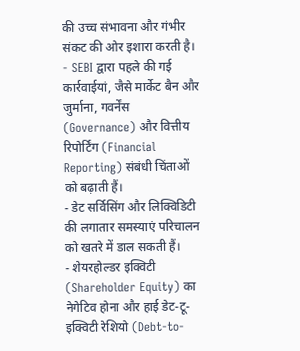की उच्च संभावना और गंभीर संकट की ओर इशारा करती है।
- SEBI द्वारा पहले की गई कार्रवाईयां, जैसे मार्केट बैन और जुर्माना, गवर्नेंस (Governance) और वित्तीय रिपोर्टिंग (Financial Reporting) संबंधी चिंताओं को बढ़ाती हैं।
- डेट सर्विसिंग और लिक्विडिटी की लगातार समस्याएं परिचालन को खतरे में डाल सकती हैं।
- शेयरहोल्डर इक्विटी (Shareholder Equity) का नेगेटिव होना और हाई डेट-टू-इक्विटी रेशियो (Debt-to-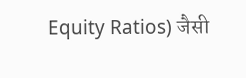Equity Ratios) जैसी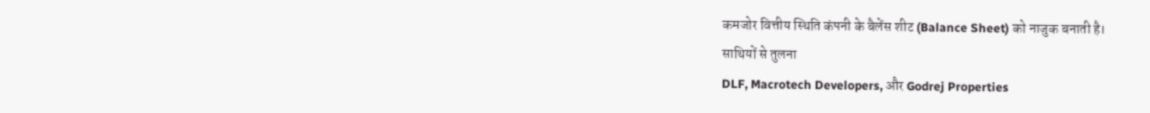कमजोर वित्तीय स्थिति कंपनी के बैलेंस शीट (Balance Sheet) को नाजुक बनाती है।
साथियों से तुलना
DLF, Macrotech Developers, और Godrej Properties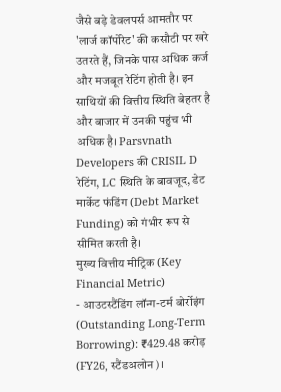जैसे बड़े डेवलपर्स आमतौर पर 'लार्ज कॉर्पोरेट' की कसौटी पर खरे उतरते हैं, जिनके पास अधिक कर्ज और मजबूत रेटिंग होती है। इन साथियों की वित्तीय स्थिति बेहतर है और बाजार में उनकी पहुंच भी अधिक है। Parsvnath Developers की CRISIL D रेटिंग, LC स्थिति के बावजूद, डेट मार्केट फंडिंग (Debt Market Funding) को गंभीर रूप से सीमित करती है।
मुख्य वित्तीय मीट्रिक (Key Financial Metric)
- आउटस्टैंडिंग लॉन्ग-टर्म बोर्रोइंग (Outstanding Long-Term Borrowing): ₹429.48 करोड़ (FY26, स्टैंडअलोन)।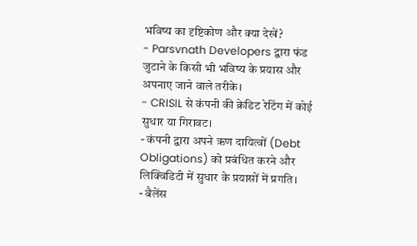भविष्य का दृष्टिकोण और क्या देखें?
- Parsvnath Developers द्वारा फंड जुटाने के किसी भी भविष्य के प्रयास और अपनाए जाने वाले तरीके।
- CRISIL से कंपनी की क्रेडिट रेटिंग में कोई सुधार या गिरावट।
- कंपनी द्वारा अपने ऋण दायित्वों (Debt Obligations) को प्रबंधित करने और लिक्विडिटी में सुधार के प्रयासों में प्रगति।
- बैलेंस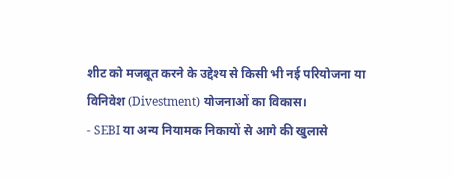शीट को मजबूत करने के उद्देश्य से किसी भी नई परियोजना या विनिवेश (Divestment) योजनाओं का विकास।
- SEBI या अन्य नियामक निकायों से आगे की खुलासे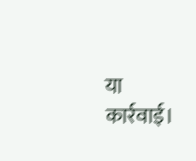या कार्रवाई।